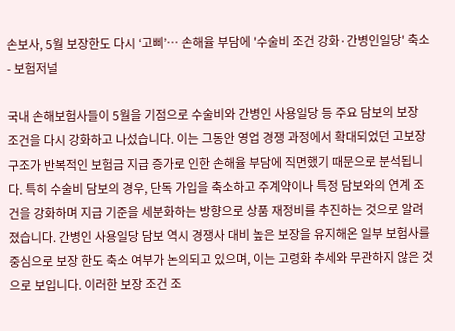손보사, 5월 보장한도 다시 ‘고삐’… 손해율 부담에 '수술비 조건 강화·간병인일당' 축소 - 보험저널

국내 손해보험사들이 5월을 기점으로 수술비와 간병인 사용일당 등 주요 담보의 보장 조건을 다시 강화하고 나섰습니다. 이는 그동안 영업 경쟁 과정에서 확대되었던 고보장 구조가 반복적인 보험금 지급 증가로 인한 손해율 부담에 직면했기 때문으로 분석됩니다. 특히 수술비 담보의 경우, 단독 가입을 축소하고 주계약이나 특정 담보와의 연계 조건을 강화하며 지급 기준을 세분화하는 방향으로 상품 재정비를 추진하는 것으로 알려졌습니다. 간병인 사용일당 담보 역시 경쟁사 대비 높은 보장을 유지해온 일부 보험사를 중심으로 보장 한도 축소 여부가 논의되고 있으며, 이는 고령화 추세와 무관하지 않은 것으로 보입니다. 이러한 보장 조건 조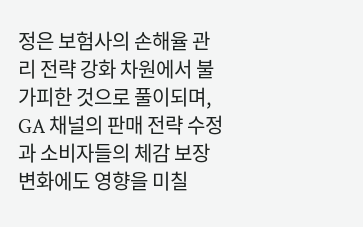정은 보험사의 손해율 관리 전략 강화 차원에서 불가피한 것으로 풀이되며, GA 채널의 판매 전략 수정과 소비자들의 체감 보장 변화에도 영향을 미칠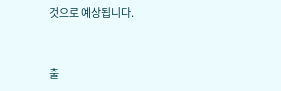것으로 예상됩니다.


출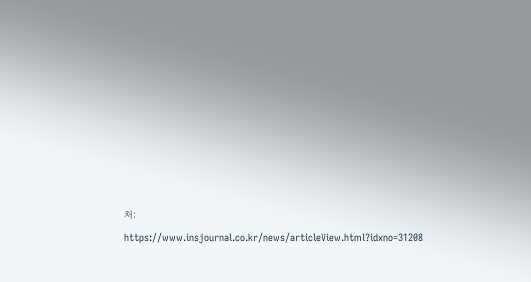처: https://www.insjournal.co.kr/news/articleView.html?idxno=31208